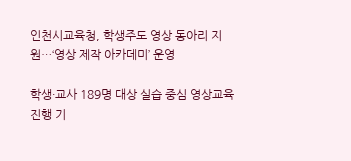인천시교육청, 학생주도 영상 동아리 지원…‘영상 제작 아카데미’ 운영

학생·교사 189명 대상 실습 중심 영상교육 진행 기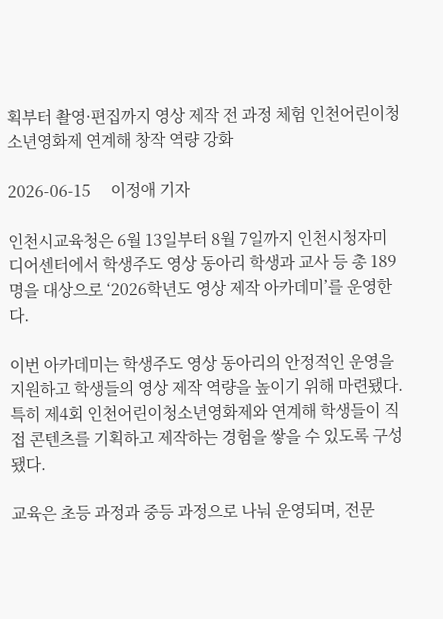획부터 촬영·편집까지 영상 제작 전 과정 체험 인천어린이청소년영화제 연계해 창작 역량 강화

2026-06-15     이정애 기자

인천시교육청은 6월 13일부터 8월 7일까지 인천시청자미디어센터에서 학생주도 영상 동아리 학생과 교사 등 총 189명을 대상으로 ‘2026학년도 영상 제작 아카데미’를 운영한다.

이번 아카데미는 학생주도 영상 동아리의 안정적인 운영을 지원하고 학생들의 영상 제작 역량을 높이기 위해 마련됐다. 특히 제4회 인천어린이청소년영화제와 연계해 학생들이 직접 콘텐츠를 기획하고 제작하는 경험을 쌓을 수 있도록 구성됐다.

교육은 초등 과정과 중등 과정으로 나눠 운영되며, 전문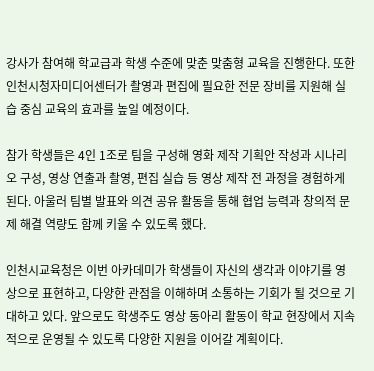강사가 참여해 학교급과 학생 수준에 맞춘 맞춤형 교육을 진행한다. 또한 인천시청자미디어센터가 촬영과 편집에 필요한 전문 장비를 지원해 실습 중심 교육의 효과를 높일 예정이다.

참가 학생들은 4인 1조로 팀을 구성해 영화 제작 기획안 작성과 시나리오 구성, 영상 연출과 촬영, 편집 실습 등 영상 제작 전 과정을 경험하게 된다. 아울러 팀별 발표와 의견 공유 활동을 통해 협업 능력과 창의적 문제 해결 역량도 함께 키울 수 있도록 했다.

인천시교육청은 이번 아카데미가 학생들이 자신의 생각과 이야기를 영상으로 표현하고, 다양한 관점을 이해하며 소통하는 기회가 될 것으로 기대하고 있다. 앞으로도 학생주도 영상 동아리 활동이 학교 현장에서 지속적으로 운영될 수 있도록 다양한 지원을 이어갈 계획이다.